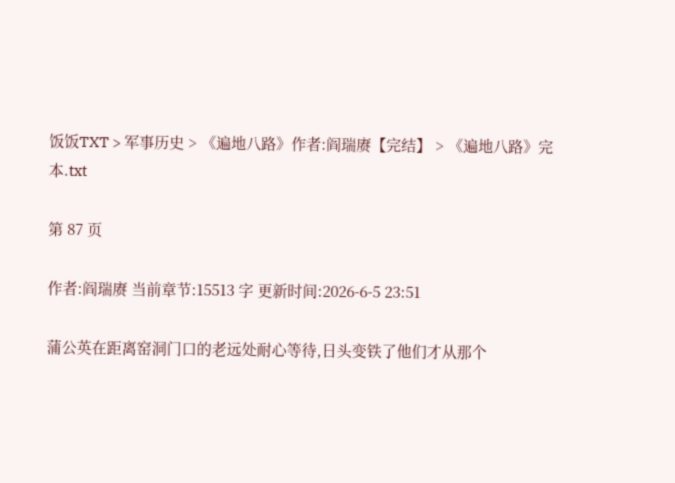饭饭TXT > 军事历史 > 《遍地八路》作者:阎瑞赓【完结】 > 《遍地八路》完本.txt

第 87 页

作者:阎瑞赓 当前章节:15513 字 更新时间:2026-6-5 23:51

蒲公英在距离窑洞门口的老远处耐心等待,日头变铁了他们才从那个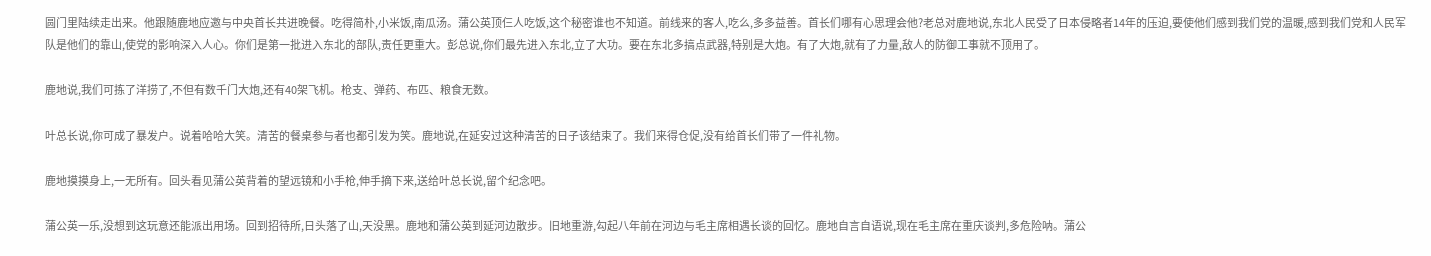圆门里陆续走出来。他跟随鹿地应邀与中央首长共进晚餐。吃得简朴,小米饭,南瓜汤。蒲公英顶仨人吃饭,这个秘密谁也不知道。前线来的客人,吃么,多多益善。首长们哪有心思理会他?老总对鹿地说,东北人民受了日本侵略者14年的压迫,要使他们感到我们党的温暖,感到我们党和人民军队是他们的靠山,使党的影响深入人心。你们是第一批进入东北的部队,责任更重大。彭总说,你们最先进入东北,立了大功。要在东北多搞点武器,特别是大炮。有了大炮,就有了力量,敌人的防御工事就不顶用了。

鹿地说,我们可拣了洋捞了,不但有数千门大炮,还有40架飞机。枪支、弹药、布匹、粮食无数。

叶总长说,你可成了暴发户。说着哈哈大笑。清苦的餐桌参与者也都引发为笑。鹿地说,在延安过这种清苦的日子该结束了。我们来得仓促,没有给首长们带了一件礼物。

鹿地摸摸身上,一无所有。回头看见蒲公英背着的望远镜和小手枪,伸手摘下来,送给叶总长说,留个纪念吧。

蒲公英一乐,没想到这玩意还能派出用场。回到招待所,日头落了山,天没黑。鹿地和蒲公英到延河边散步。旧地重游,勾起八年前在河边与毛主席相遇长谈的回忆。鹿地自言自语说,现在毛主席在重庆谈判,多危险呐。蒲公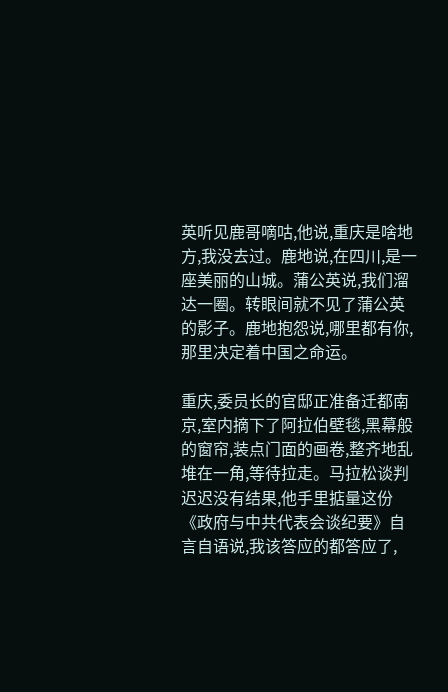英听见鹿哥嘀咕,他说,重庆是啥地方,我没去过。鹿地说,在四川,是一座美丽的山城。蒲公英说,我们溜达一圈。转眼间就不见了蒲公英的影子。鹿地抱怨说,哪里都有你,那里决定着中国之命运。

重庆,委员长的官邸正准备迁都南京,室内摘下了阿拉伯壁毯,黑幕般的窗帘,装点门面的画卷,整齐地乱堆在一角,等待拉走。马拉松谈判迟迟没有结果,他手里掂量这份《政府与中共代表会谈纪要》自言自语说,我该答应的都答应了,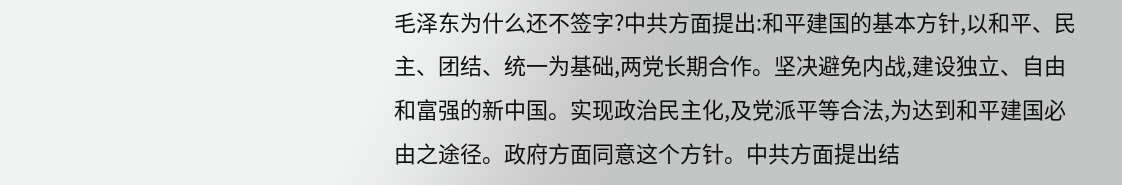毛泽东为什么还不签字?中共方面提出:和平建国的基本方针,以和平、民主、团结、统一为基础,两党长期合作。坚决避免内战,建设独立、自由和富强的新中国。实现政治民主化,及党派平等合法,为达到和平建国必由之途径。政府方面同意这个方针。中共方面提出结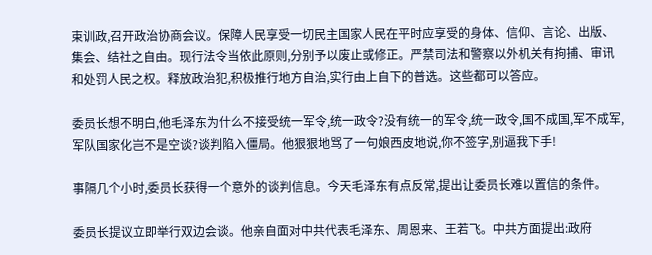束训政,召开政治协商会议。保障人民享受一切民主国家人民在平时应享受的身体、信仰、言论、出版、集会、结社之自由。现行法令当依此原则,分别予以废止或修正。严禁司法和警察以外机关有拘捕、审讯和处罚人民之权。释放政治犯,积极推行地方自治,实行由上自下的普选。这些都可以答应。

委员长想不明白,他毛泽东为什么不接受统一军令,统一政令?没有统一的军令,统一政令,国不成国,军不成军,军队国家化岂不是空谈?谈判陷入僵局。他狠狠地骂了一句娘西皮地说,你不签字,别逼我下手!

事隔几个小时,委员长获得一个意外的谈判信息。今天毛泽东有点反常,提出让委员长难以置信的条件。

委员长提议立即举行双边会谈。他亲自面对中共代表毛泽东、周恩来、王若飞。中共方面提出:政府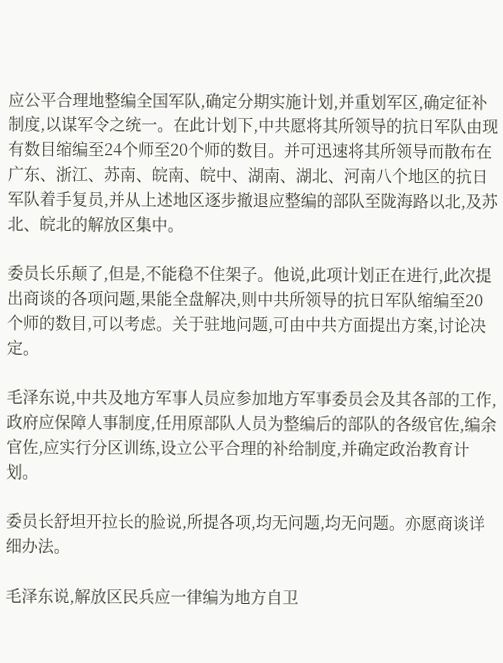应公平合理地整编全国军队,确定分期实施计划,并重划军区,确定征补制度,以谋军令之统一。在此计划下,中共愿将其所领导的抗日军队由现有数目缩编至24个师至20个师的数目。并可迅速将其所领导而散布在广东、浙江、苏南、皖南、皖中、湖南、湖北、河南八个地区的抗日军队着手复员,并从上述地区逐步撤退应整编的部队至陇海路以北,及苏北、皖北的解放区集中。

委员长乐颠了,但是,不能稳不住架子。他说,此项计划正在进行,此次提出商谈的各项问题,果能全盘解决,则中共所领导的抗日军队缩编至20个师的数目,可以考虑。关于驻地问题,可由中共方面提出方案,讨论决定。

毛泽东说,中共及地方军事人员应参加地方军事委员会及其各部的工作,政府应保障人事制度,任用原部队人员为整编后的部队的各级官佐,编余官佐,应实行分区训练,设立公平合理的补给制度,并确定政治教育计划。

委员长舒坦开拉长的脸说,所提各项,均无问题,均无问题。亦愿商谈详细办法。

毛泽东说,解放区民兵应一律编为地方自卫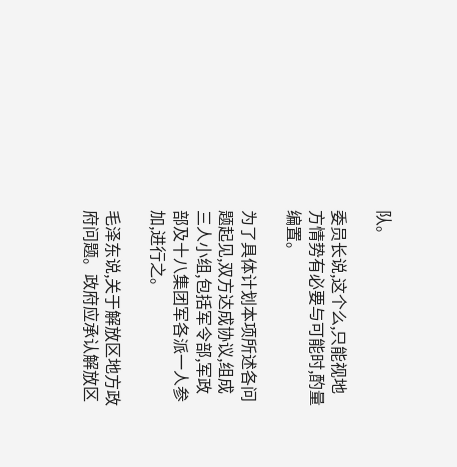队。

委员长说,这个么,只能视地方情势有必要与可能时,酌量编置。

为了具体计划本项所述各问题起见,双方达成协议,组成三人小组,包括军令部,军政部及十八集团军各派一人参加,进行之。

毛泽东说,关于解放区地方政府问题。政府应承认解放区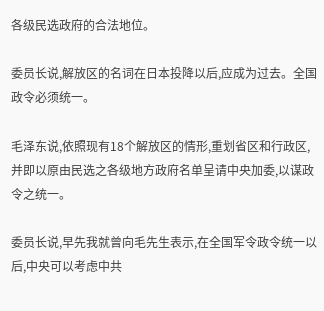各级民选政府的合法地位。

委员长说,解放区的名词在日本投降以后,应成为过去。全国政令必须统一。

毛泽东说,依照现有18个解放区的情形,重划省区和行政区,并即以原由民选之各级地方政府名单呈请中央加委,以谋政令之统一。

委员长说,早先我就曾向毛先生表示,在全国军令政令统一以后,中央可以考虑中共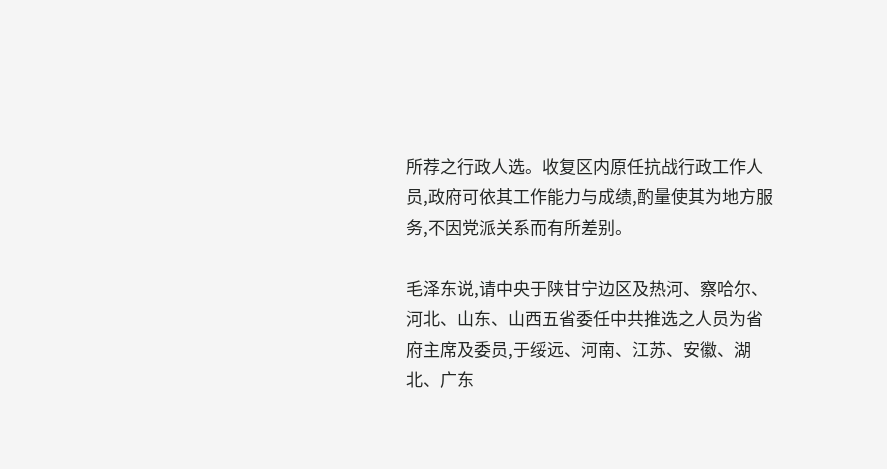所荐之行政人选。收复区内原任抗战行政工作人员,政府可依其工作能力与成绩,酌量使其为地方服务,不因党派关系而有所差别。

毛泽东说,请中央于陕甘宁边区及热河、察哈尔、河北、山东、山西五省委任中共推选之人员为省府主席及委员,于绥远、河南、江苏、安徽、湖北、广东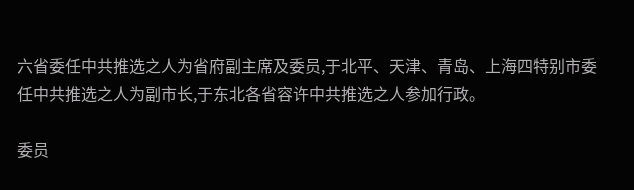六省委任中共推选之人为省府副主席及委员,于北平、天津、青岛、上海四特别市委任中共推选之人为副市长,于东北各省容许中共推选之人参加行政。

委员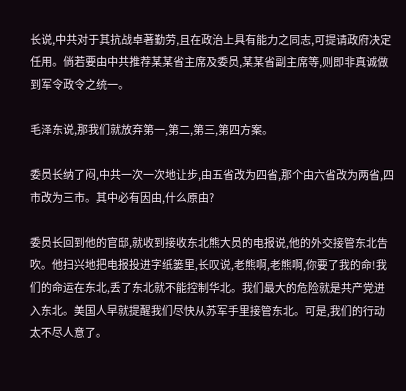长说,中共对于其抗战卓著勤劳,且在政治上具有能力之同志,可提请政府决定任用。倘若要由中共推荐某某省主席及委员,某某省副主席等,则即非真诚做到军令政令之统一。

毛泽东说,那我们就放弃第一,第二,第三,第四方案。

委员长纳了闷,中共一次一次地让步,由五省改为四省,那个由六省改为两省,四市改为三市。其中必有因由,什么原由?

委员长回到他的官邸,就收到接收东北熊大员的电报说,他的外交接管东北告吹。他扫兴地把电报投进字纸篓里,长叹说,老熊啊,老熊啊,你要了我的命!我们的命运在东北,丢了东北就不能控制华北。我们最大的危险就是共产党进入东北。美国人早就提醒我们尽快从苏军手里接管东北。可是,我们的行动太不尽人意了。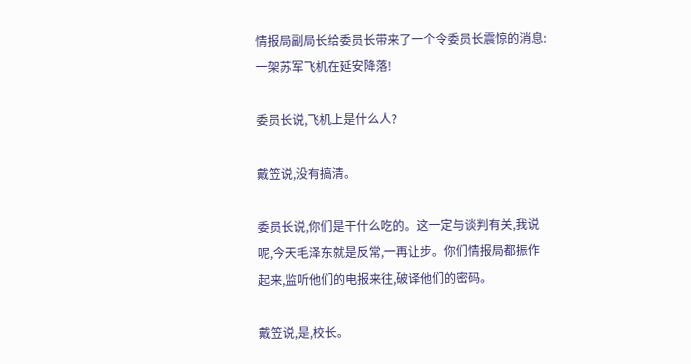情报局副局长给委员长带来了一个令委员长震惊的消息:一架苏军飞机在延安降落!

委员长说,飞机上是什么人?

戴笠说,没有搞清。

委员长说,你们是干什么吃的。这一定与谈判有关,我说呢,今天毛泽东就是反常,一再让步。你们情报局都振作起来,监听他们的电报来往,破译他们的密码。

戴笠说,是,校长。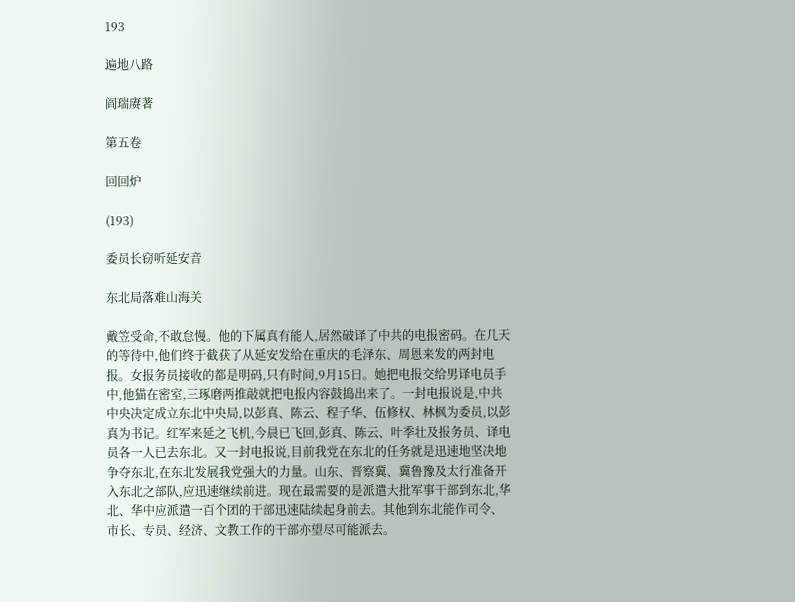193

遍地八路

阎瑞赓著

第五卷

回回炉

(193)

委员长窃听延安音

东北局落难山海关

戴笠受命,不敢怠慢。他的下属真有能人,居然破译了中共的电报密码。在几天的等待中,他们终于截获了从延安发给在重庆的毛泽东、周恩来发的两封电报。女报务员接收的都是明码,只有时间,9月15日。她把电报交给男译电员手中,他猫在密室,三琢磨两推敲就把电报内容鼓捣出来了。一封电报说是,中共中央决定成立东北中央局,以彭真、陈云、程子华、伍修权、林枫为委员,以彭真为书记。红军来延之飞机,今晨已飞回,彭真、陈云、叶季壮及报务员、译电员各一人已去东北。又一封电报说,目前我党在东北的任务就是迅速地坚决地争夺东北,在东北发展我党强大的力量。山东、晋察冀、冀鲁豫及太行准备开入东北之部队,应迅速继续前进。现在最需要的是派遣大批军事干部到东北,华北、华中应派遣一百个团的干部迅速陆续起身前去。其他到东北能作司令、市长、专员、经济、文教工作的干部亦望尽可能派去。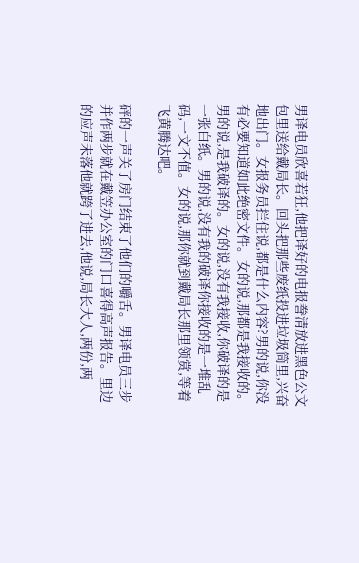男译电员欣喜若狂,他把译好的电报誊清放进黑色公文包里送给戴局长。回头把那些废纸投进垃圾筒里,兴奋地出门。女报务员拦住说,都是什么内容?男的说,你没有必要知道如此绝密文件。女的说,那都是我接收的。男的说,是我破译的。女的说,没有我接收,你破译的是一张白纸。男的说,没有我的破译你接收的是一堆乱码,一文不值。女的说,那你就到戴局长那里领赏,等着飞黄腾达吧。

砰的一声关了房门结束了他们的嚼舌。男译电员三步并作两步就在戴笠办公室的门口喜得高声报告。里边的应声未落他就跨了进去,他说,局长大人,两份,两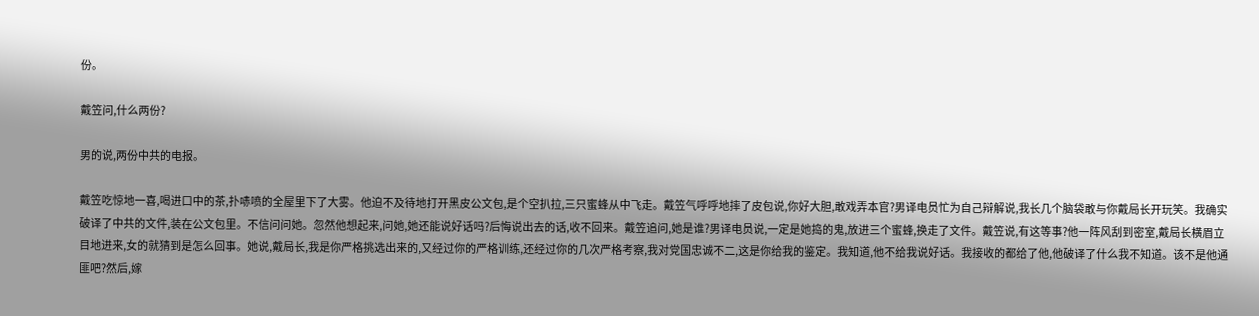份。

戴笠问,什么两份?

男的说,两份中共的电报。

戴笠吃惊地一喜,喝进口中的茶,扑哧喷的全屋里下了大雾。他迫不及待地打开黑皮公文包,是个空扒拉,三只蜜蜂从中飞走。戴笠气呼呼地摔了皮包说,你好大胆,敢戏弄本官?男译电员忙为自己辩解说,我长几个脑袋敢与你戴局长开玩笑。我确实破译了中共的文件,装在公文包里。不信问问她。忽然他想起来,问她,她还能说好话吗?后悔说出去的话,收不回来。戴笠追问,她是谁?男译电员说,一定是她捣的鬼,放进三个蜜蜂,换走了文件。戴笠说,有这等事?他一阵风刮到密室,戴局长横眉立目地进来,女的就猜到是怎么回事。她说,戴局长,我是你严格挑选出来的,又经过你的严格训练,还经过你的几次严格考察,我对党国忠诚不二,这是你给我的鉴定。我知道,他不给我说好话。我接收的都给了他,他破译了什么我不知道。该不是他通匪吧?然后,嫁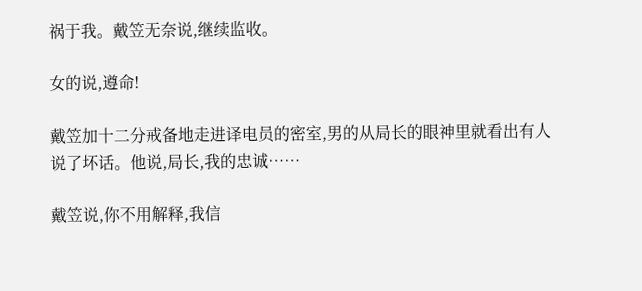祸于我。戴笠无奈说,继续监收。

女的说,遵命!

戴笠加十二分戒备地走进译电员的密室,男的从局长的眼神里就看出有人说了坏话。他说,局长,我的忠诚……

戴笠说,你不用解释,我信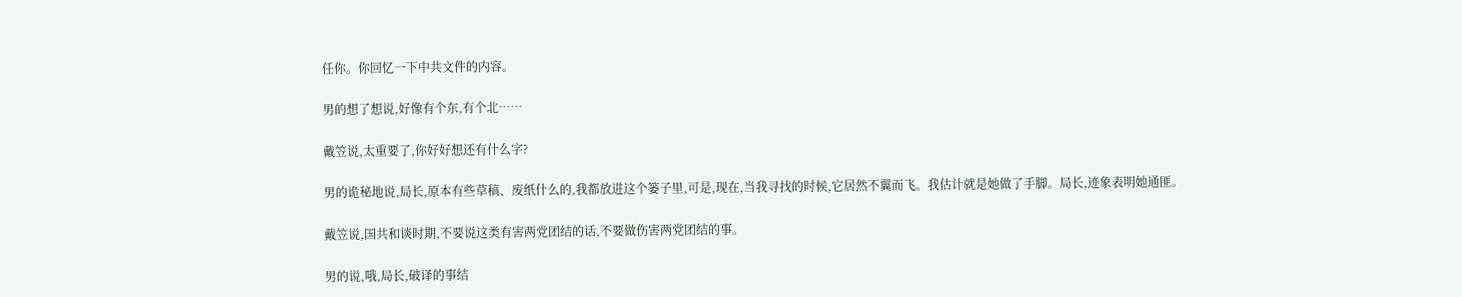任你。你回忆一下中共文件的内容。

男的想了想说,好像有个东,有个北……

戴笠说,太重要了,你好好想还有什么字?

男的诡秘地说,局长,原本有些草稿、废纸什么的,我都放进这个篓子里,可是,现在,当我寻找的时候,它居然不翼而飞。我估计就是她做了手脚。局长,迹象表明她通匪。

戴笠说,国共和谈时期,不要说这类有害两党团结的话,不要做伤害两党团结的事。

男的说,哦,局长,破译的事结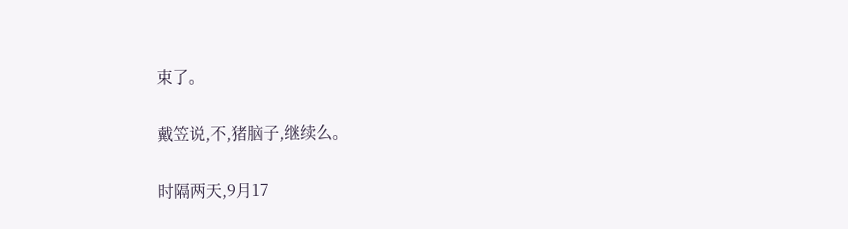束了。

戴笠说,不,猪脑子,继续么。

时隔两天,9月17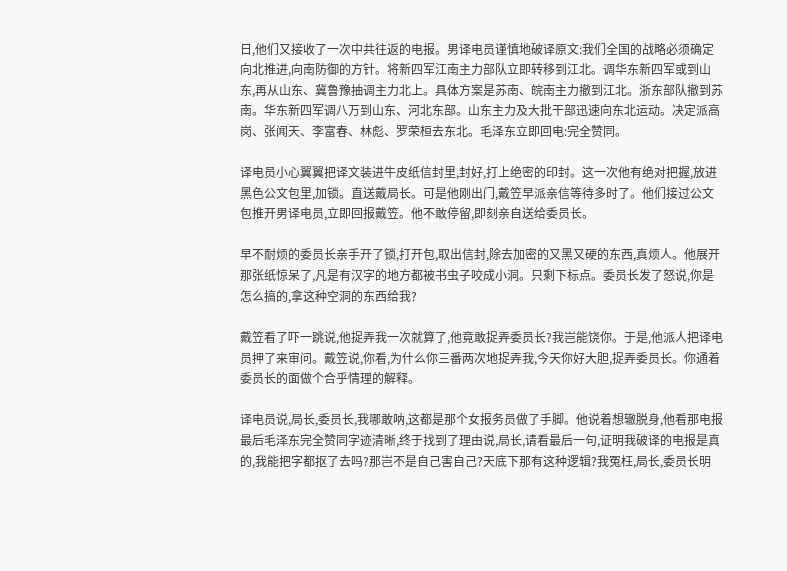日,他们又接收了一次中共往返的电报。男译电员谨慎地破译原文:我们全国的战略必须确定向北推进,向南防御的方针。将新四军江南主力部队立即转移到江北。调华东新四军或到山东,再从山东、冀鲁豫抽调主力北上。具体方案是苏南、皖南主力撤到江北。浙东部队撤到苏南。华东新四军调八万到山东、河北东部。山东主力及大批干部迅速向东北运动。决定派高岗、张闻天、李富春、林彪、罗荣桓去东北。毛泽东立即回电:完全赞同。

译电员小心翼翼把译文装进牛皮纸信封里,封好,打上绝密的印封。这一次他有绝对把握,放进黑色公文包里,加锁。直送戴局长。可是他刚出门,戴笠早派亲信等待多时了。他们接过公文包推开男译电员,立即回报戴笠。他不敢停留,即刻亲自送给委员长。

早不耐烦的委员长亲手开了锁,打开包,取出信封,除去加密的又黑又硬的东西,真烦人。他展开那张纸惊呆了,凡是有汉字的地方都被书虫子咬成小洞。只剩下标点。委员长发了怒说,你是怎么搞的,拿这种空洞的东西给我?

戴笠看了吓一跳说,他捉弄我一次就算了,他竟敢捉弄委员长?我岂能饶你。于是,他派人把译电员押了来审问。戴笠说,你看,为什么你三番两次地捉弄我,今天你好大胆,捉弄委员长。你通着委员长的面做个合乎情理的解释。

译电员说,局长,委员长,我哪敢呐,这都是那个女报务员做了手脚。他说着想辙脱身,他看那电报最后毛泽东完全赞同字迹清晰,终于找到了理由说,局长,请看最后一句,证明我破译的电报是真的,我能把字都抠了去吗?那岂不是自己害自己?天底下那有这种逻辑?我冤枉,局长,委员长明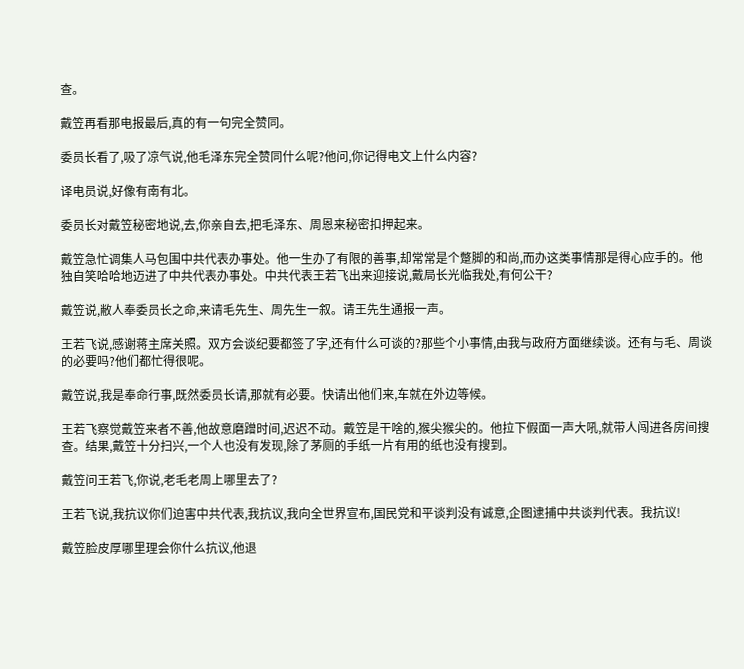查。

戴笠再看那电报最后,真的有一句完全赞同。

委员长看了,吸了凉气说,他毛泽东完全赞同什么呢?他问,你记得电文上什么内容?

译电员说,好像有南有北。

委员长对戴笠秘密地说,去,你亲自去,把毛泽东、周恩来秘密扣押起来。

戴笠急忙调集人马包围中共代表办事处。他一生办了有限的善事,却常常是个蹩脚的和尚,而办这类事情那是得心应手的。他独自笑哈哈地迈进了中共代表办事处。中共代表王若飞出来迎接说,戴局长光临我处,有何公干?

戴笠说,敝人奉委员长之命,来请毛先生、周先生一叙。请王先生通报一声。

王若飞说,感谢蒋主席关照。双方会谈纪要都签了字,还有什么可谈的?那些个小事情,由我与政府方面继续谈。还有与毛、周谈的必要吗?他们都忙得很呢。

戴笠说,我是奉命行事,既然委员长请,那就有必要。快请出他们来,车就在外边等候。

王若飞察觉戴笠来者不善,他故意磨蹭时间,迟迟不动。戴笠是干啥的,猴尖猴尖的。他拉下假面一声大吼,就带人闯进各房间搜查。结果,戴笠十分扫兴,一个人也没有发现,除了茅厕的手纸一片有用的纸也没有搜到。

戴笠问王若飞,你说,老毛老周上哪里去了?

王若飞说,我抗议你们迫害中共代表,我抗议,我向全世界宣布,国民党和平谈判没有诚意,企图逮捕中共谈判代表。我抗议!

戴笠脸皮厚哪里理会你什么抗议,他退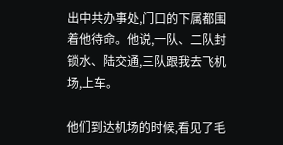出中共办事处,门口的下属都围着他待命。他说,一队、二队封锁水、陆交通,三队跟我去飞机场,上车。

他们到达机场的时候,看见了毛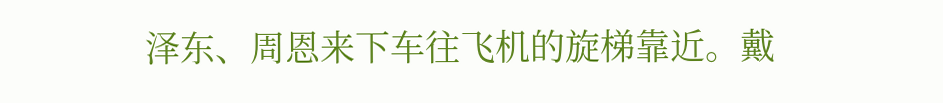泽东、周恩来下车往飞机的旋梯靠近。戴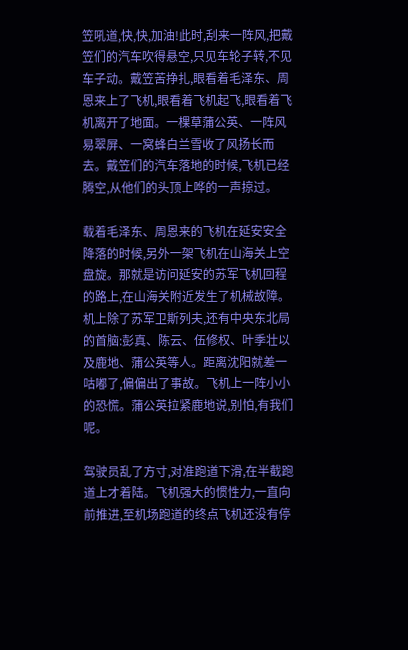笠吼道,快,快,加油!此时,刮来一阵风,把戴笠们的汽车吹得悬空,只见车轮子转,不见车子动。戴笠苦挣扎,眼看着毛泽东、周恩来上了飞机,眼看着飞机起飞,眼看着飞机离开了地面。一棵草蒲公英、一阵风易翠屏、一窝蜂白兰雪收了风扬长而去。戴笠们的汽车落地的时候,飞机已经腾空,从他们的头顶上哗的一声掠过。

载着毛泽东、周恩来的飞机在延安安全降落的时候,另外一架飞机在山海关上空盘旋。那就是访问延安的苏军飞机回程的路上,在山海关附近发生了机械故障。机上除了苏军卫斯列夫,还有中央东北局的首脑:彭真、陈云、伍修权、叶季壮以及鹿地、蒲公英等人。距离沈阳就差一咕嘟了,偏偏出了事故。飞机上一阵小小的恐慌。蒲公英拉紧鹿地说,别怕,有我们呢。

驾驶员乱了方寸,对准跑道下滑,在半截跑道上才着陆。飞机强大的惯性力,一直向前推进,至机场跑道的终点飞机还没有停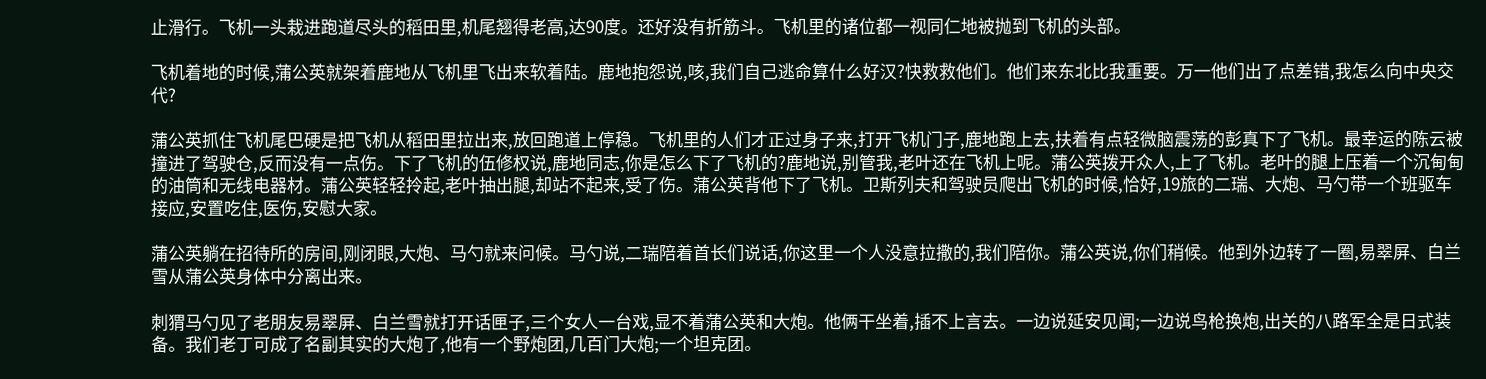止滑行。飞机一头栽进跑道尽头的稻田里,机尾翘得老高,达90度。还好没有折筋斗。飞机里的诸位都一视同仁地被抛到飞机的头部。

飞机着地的时候,蒲公英就架着鹿地从飞机里飞出来软着陆。鹿地抱怨说,咳,我们自己逃命算什么好汉?快救救他们。他们来东北比我重要。万一他们出了点差错,我怎么向中央交代?

蒲公英抓住飞机尾巴硬是把飞机从稻田里拉出来,放回跑道上停稳。飞机里的人们才正过身子来,打开飞机门子,鹿地跑上去,扶着有点轻微脑震荡的彭真下了飞机。最幸运的陈云被撞进了驾驶仓,反而没有一点伤。下了飞机的伍修权说,鹿地同志,你是怎么下了飞机的?鹿地说,别管我,老叶还在飞机上呢。蒲公英拨开众人,上了飞机。老叶的腿上压着一个沉甸甸的油筒和无线电器材。蒲公英轻轻拎起,老叶抽出腿,却站不起来,受了伤。蒲公英背他下了飞机。卫斯列夫和驾驶员爬出飞机的时候,恰好,19旅的二瑞、大炮、马勺带一个班驱车接应,安置吃住,医伤,安慰大家。

蒲公英躺在招待所的房间,刚闭眼,大炮、马勺就来问候。马勺说,二瑞陪着首长们说话,你这里一个人没意拉撒的,我们陪你。蒲公英说,你们稍候。他到外边转了一圈,易翠屏、白兰雪从蒲公英身体中分离出来。

刺猬马勺见了老朋友易翠屏、白兰雪就打开话匣子,三个女人一台戏,显不着蒲公英和大炮。他俩干坐着,插不上言去。一边说延安见闻;一边说鸟枪换炮,出关的八路军全是日式装备。我们老丁可成了名副其实的大炮了,他有一个野炮团,几百门大炮;一个坦克团。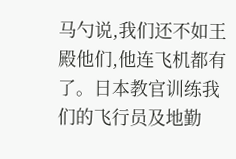马勺说,我们还不如王殿他们,他连飞机都有了。日本教官训练我们的飞行员及地勤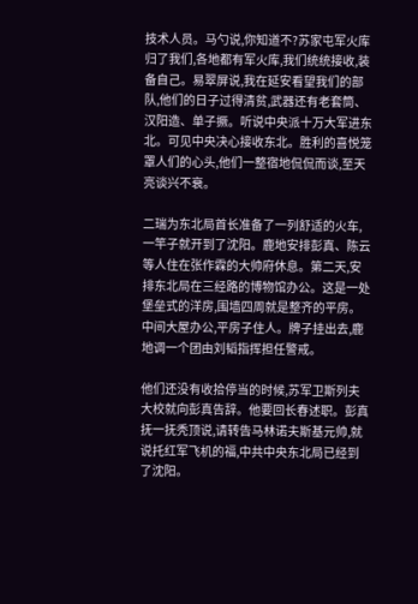技术人员。马勺说,你知道不?苏家屯军火库归了我们,各地都有军火库,我们统统接收,装备自己。易翠屏说,我在延安看望我们的部队,他们的日子过得清贫,武器还有老套筒、汉阳造、单子撅。听说中央派十万大军进东北。可见中央决心接收东北。胜利的喜悦笼罩人们的心头,他们一整宿地侃侃而谈,至天亮谈兴不衰。

二瑞为东北局首长准备了一列舒适的火车,一竿子就开到了沈阳。鹿地安排彭真、陈云等人住在张作霖的大帅府休息。第二天,安排东北局在三经路的博物馆办公。这是一处堡垒式的洋房,围墙四周就是整齐的平房。中间大屋办公,平房子住人。牌子挂出去,鹿地调一个团由刘韬指挥担任警戒。

他们还没有收拾停当的时候,苏军卫斯列夫大校就向彭真告辞。他要回长春述职。彭真抚一抚秃顶说,请转告马林诺夫斯基元帅,就说托红军飞机的福,中共中央东北局已经到了沈阳。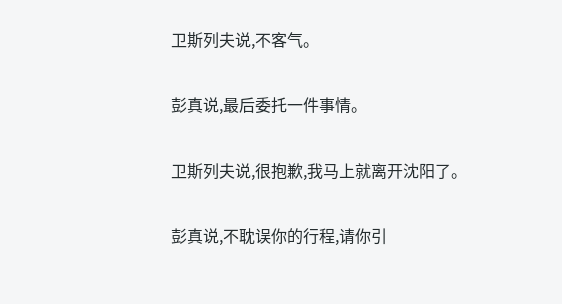卫斯列夫说,不客气。

彭真说,最后委托一件事情。

卫斯列夫说,很抱歉,我马上就离开沈阳了。

彭真说,不耽误你的行程,请你引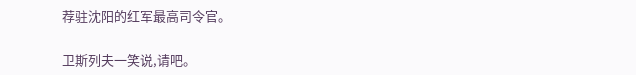荐驻沈阳的红军最高司令官。

卫斯列夫一笑说,请吧。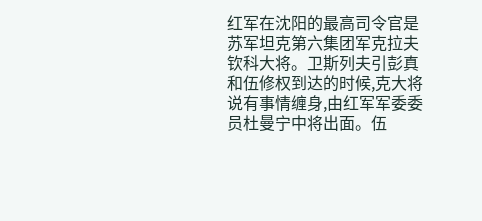红军在沈阳的最高司令官是苏军坦克第六集团军克拉夫钦科大将。卫斯列夫引彭真和伍修权到达的时候,克大将说有事情缠身,由红军军委委员杜曼宁中将出面。伍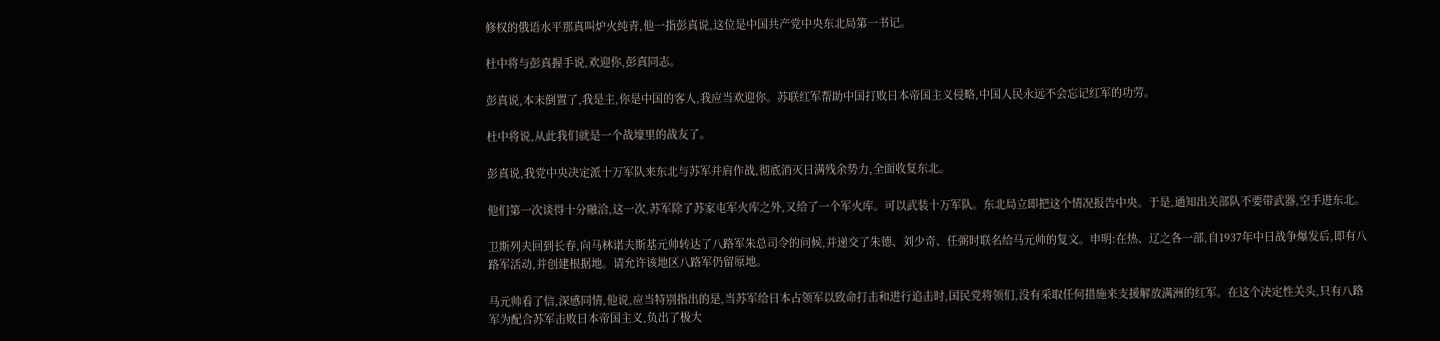修权的俄语水平那真叫炉火纯青,他一指彭真说,这位是中国共产党中央东北局第一书记。

杜中将与彭真握手说,欢迎你,彭真同志。

彭真说,本末倒置了,我是主,你是中国的客人,我应当欢迎你。苏联红军帮助中国打败日本帝国主义侵略,中国人民永远不会忘记红军的功劳。

杜中将说,从此我们就是一个战壕里的战友了。

彭真说,我党中央决定派十万军队来东北与苏军并肩作战,彻底消灭日满残余势力,全面收复东北。

他们第一次谈得十分融洽,这一次,苏军除了苏家屯军火库之外,又给了一个军火库。可以武装十万军队。东北局立即把这个情况报告中央。于是,通知出关部队不要带武器,空手进东北。

卫斯列夫回到长春,向马林诺夫斯基元帅转达了八路军朱总司令的问候,并递交了朱德、刘少奇、任弼时联名给马元帅的复文。申明:在热、辽之各一部,自1937年中日战争爆发后,即有八路军活动,并创建根据地。请允许该地区八路军仍留原地。

马元帅看了信,深感同情,他说,应当特别指出的是,当苏军给日本占领军以致命打击和进行追击时,国民党将领们,没有采取任何措施来支援解放满洲的红军。在这个决定性关头,只有八路军为配合苏军击败日本帝国主义,负出了极大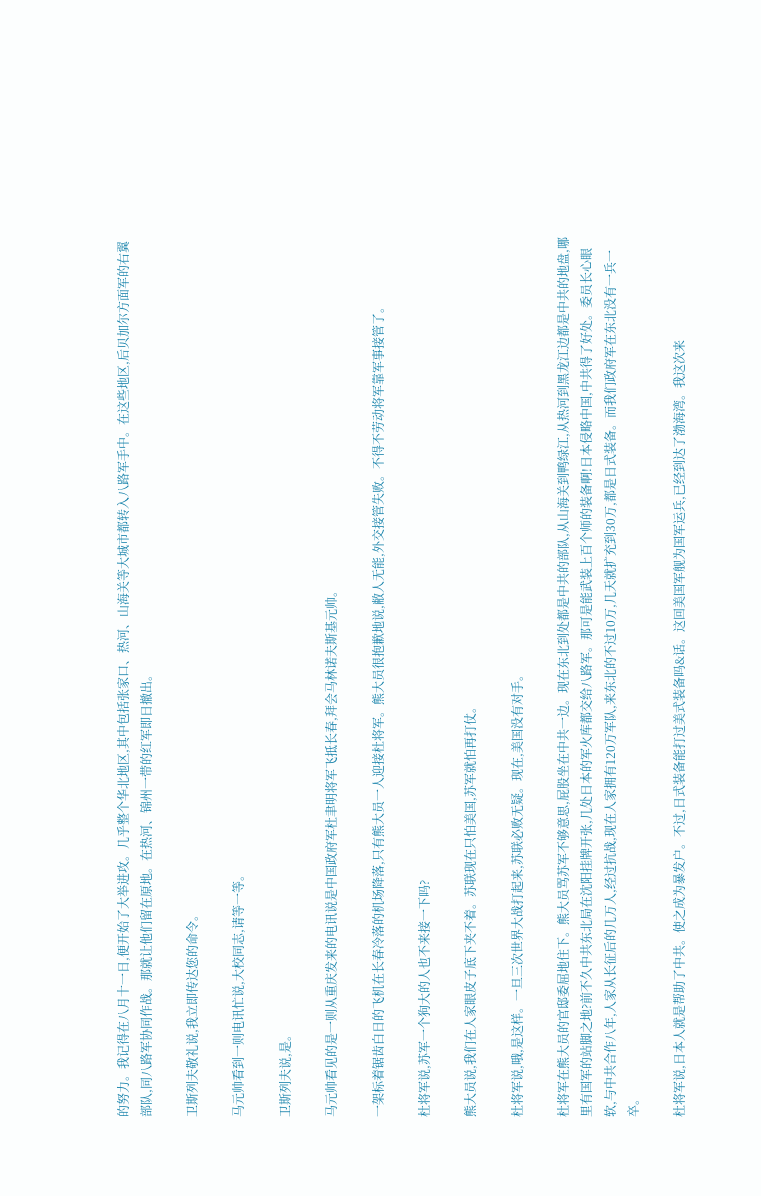的努力。我记得在八月十一日,便开始了大举进攻。几乎整个华北地区,其中包括张家口、热河、山海关等大城市都转入八路军手中。在这些地区,后贝加尔方面军的右翼部队,同八路军协同作战。那就让他们留在原地。在热河、锦州一带的红军即日撤出。

卫斯列夫敬礼说,我立即传达您的命令。

马元帅看到一则电讯忙说,大校同志,请等一等。

卫斯列夫说,是。

马元帅看见的是一则从重庆发来的电讯说是中国政府军杜聿明将军飞抵长春,拜会马林诺夫斯基元帅。

一架标着锯齿白日的飞机在长春冷落的机场降落,只有熊大员一人迎接杜将军。熊大员很抱歉地说,敝人无能,外交接管失败。不得不劳动将军靠军事接管了。

杜将军说,苏军一个狗大的人也不来接一下吗?

熊大员说,我们在人家眼皮子底下夹不着。苏联现在只怕美国,苏军就怕再打仗。

杜将军说,哦,是这样。一旦三次世界大战打起来,苏联必败无疑。现在,美国没有对手。

杜将军在熊大员的官邸委屈地住下。熊大员骂苏军不够意思,屁股坐在中共一边。现在东北到处都是中共的部队,从山海关到鸭绿江,从热河到黑龙江边都是中共的地盘,哪里有国军的站脚之地?前不久中共东北局在沈阳挂牌开张,几处日本的军火库都交给八路军。那可是能武装上百个师的装备啊!日本侵略中国,中共得了好处。委员长心眼软,与中共合作八年,人家从长征后的几万人,经过抗战,现在人家拥有120万军队,来东北的不过10万,几天就扩充到30万,都是日式装备。而我们政府军在东北没有一兵一卒。

杜将军说,日本人就是帮助了中共。使之成为暴发户。不过,日式装备能打过美式装备吗&话。这回美国军舰为国军运兵,已经到达了渤海湾。我这次来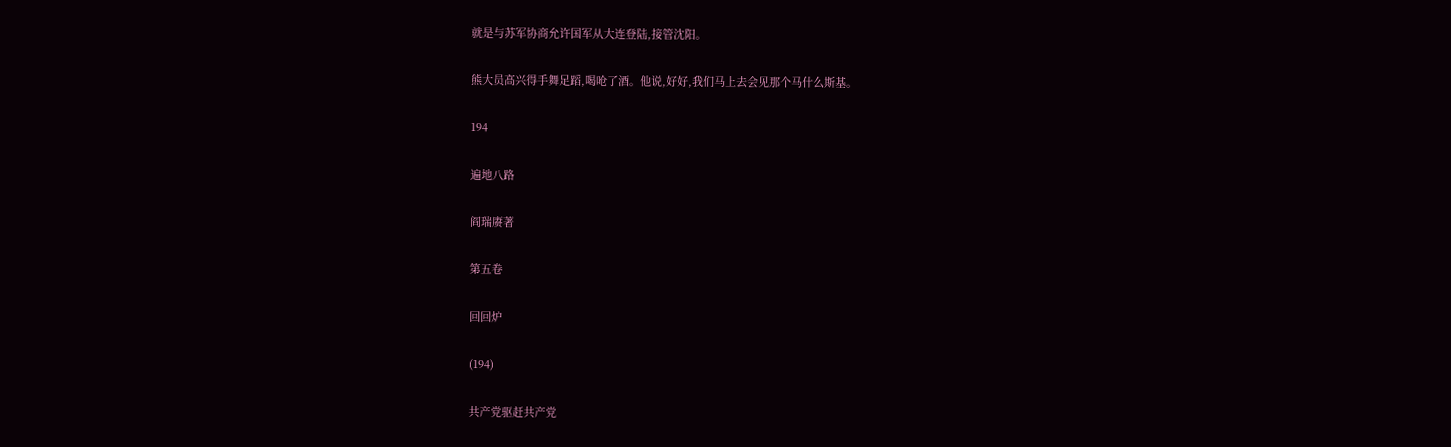就是与苏军协商允许国军从大连登陆,接管沈阳。

熊大员高兴得手舞足蹈,喝呛了酒。他说,好好,我们马上去会见那个马什么斯基。

194

遍地八路

阎瑞赓著

第五卷

回回炉

(194)

共产党驱赶共产党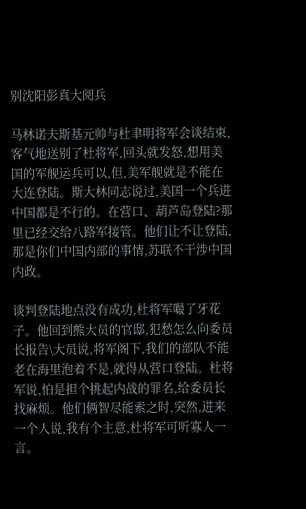别沈阳彭真大阅兵

马林诺夫斯基元帅与杜聿明将军会谈结束,客气地送别了杜将军,回头就发怒,想用美国的军舰运兵可以,但,美军舰就是不能在大连登陆。斯大林同志说过,美国一个兵进中国都是不行的。在营口、葫芦岛登陆?那里已经交给八路军接管。他们让不让登陆,那是你们中国内部的事情,苏联不干涉中国内政。

谈判登陆地点没有成功,杜将军嘬了牙花子。他回到熊大员的官邸,犯愁怎么向委员长报告\大员说,将军阁下,我们的部队不能老在海里泡着不是,就得从营口登陆。杜将军说,怕是担个挑起内战的罪名,给委员长找麻烦。他们俩智尽能索之时,突然,进来一个人说,我有个主意,杜将军可听寡人一言。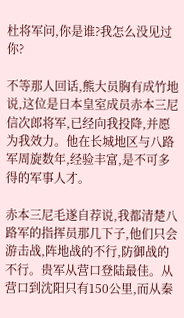杜将军问,你是谁?我怎么没见过你?

不等那人回话,熊大员胸有成竹地说,这位是日本皇室成员赤本三尼信次郎将军,已经向我投降,并愿为我效力。他在长城地区与八路军周旋数年,经验丰富,是不可多得的军事人才。

赤本三尼毛遂自荐说,我都清楚八路军的指挥员那几下子,他们只会游击战,阵地战的不行,防御战的不行。贵军从营口登陆最佳。从营口到沈阳只有150公里,而从秦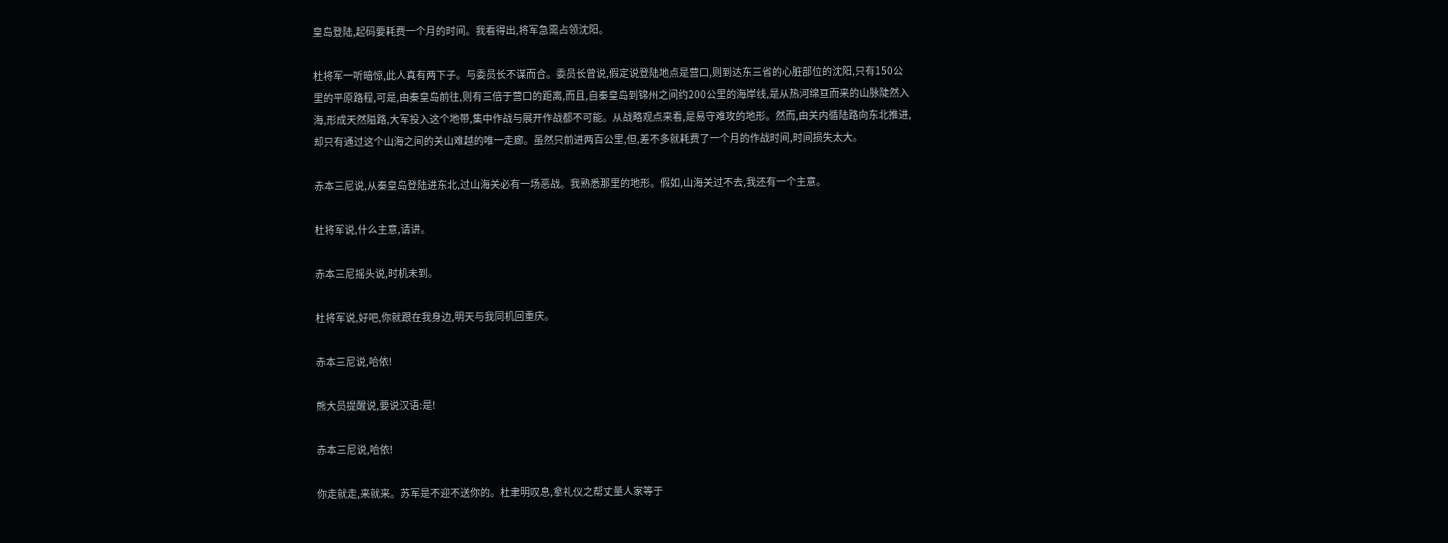皇岛登陆,起码要耗费一个月的时间。我看得出,将军急需占领沈阳。

杜将军一听暗惊,此人真有两下子。与委员长不谋而合。委员长曾说,假定说登陆地点是营口,则到达东三省的心脏部位的沈阳,只有150公里的平原路程,可是,由秦皇岛前往,则有三倍于营口的距离,而且,自秦皇岛到锦州之间约200公里的海岸线,是从热河绵亘而来的山脉陡然入海,形成天然隘路,大军投入这个地带,集中作战与展开作战都不可能。从战略观点来看,是易守难攻的地形。然而,由关内循陆路向东北推进,却只有通过这个山海之间的关山难越的唯一走廊。虽然只前进两百公里,但,差不多就耗费了一个月的作战时间,时间损失太大。

赤本三尼说,从秦皇岛登陆进东北,过山海关必有一场恶战。我熟悉那里的地形。假如,山海关过不去,我还有一个主意。

杜将军说,什么主意,请讲。

赤本三尼摇头说,时机未到。

杜将军说,好吧,你就跟在我身边,明天与我同机回重庆。

赤本三尼说,哈依!

熊大员提醒说,要说汉语:是!

赤本三尼说,哈依!

你走就走,来就来。苏军是不迎不送你的。杜聿明叹息,拿礼仪之帮丈量人家等于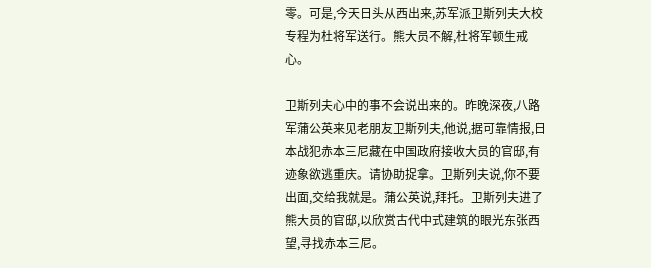零。可是,今天日头从西出来,苏军派卫斯列夫大校专程为杜将军送行。熊大员不解,杜将军顿生戒心。

卫斯列夫心中的事不会说出来的。昨晚深夜,八路军蒲公英来见老朋友卫斯列夫,他说,据可靠情报,日本战犯赤本三尼藏在中国政府接收大员的官邸,有迹象欲逃重庆。请协助捉拿。卫斯列夫说,你不要出面,交给我就是。蒲公英说,拜托。卫斯列夫进了熊大员的官邸,以欣赏古代中式建筑的眼光东张西望,寻找赤本三尼。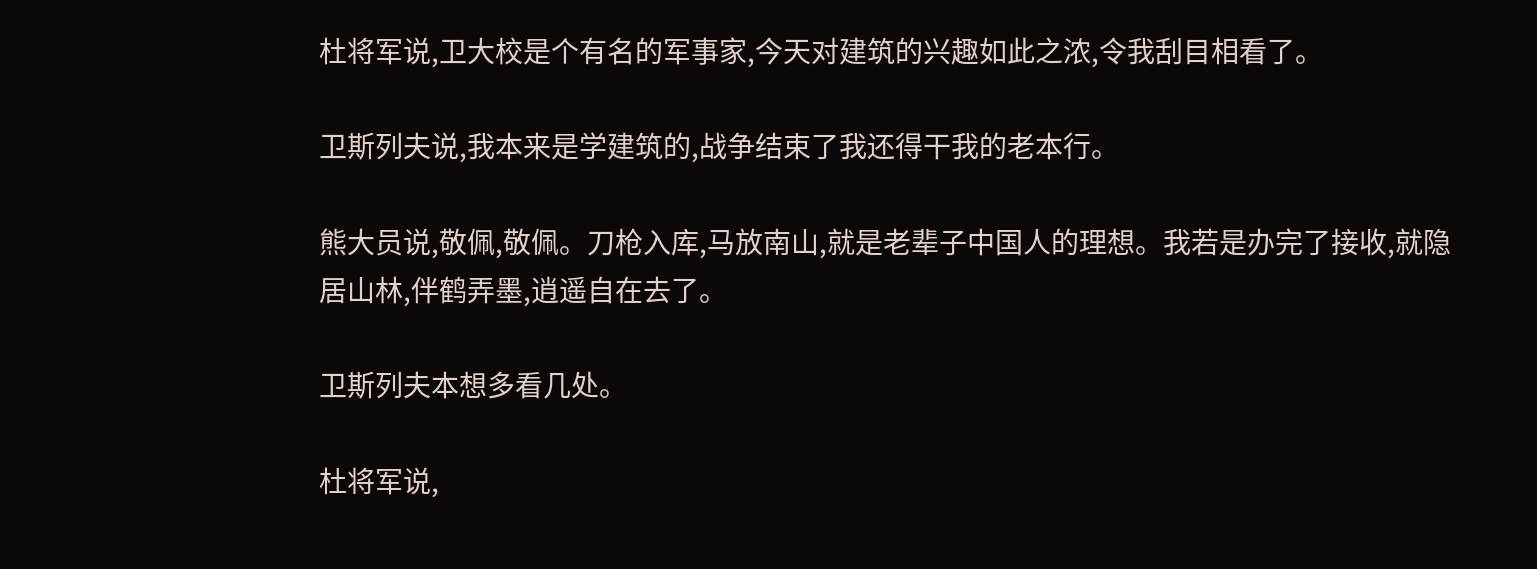杜将军说,卫大校是个有名的军事家,今天对建筑的兴趣如此之浓,令我刮目相看了。

卫斯列夫说,我本来是学建筑的,战争结束了我还得干我的老本行。

熊大员说,敬佩,敬佩。刀枪入库,马放南山,就是老辈子中国人的理想。我若是办完了接收,就隐居山林,伴鹤弄墨,逍遥自在去了。

卫斯列夫本想多看几处。

杜将军说,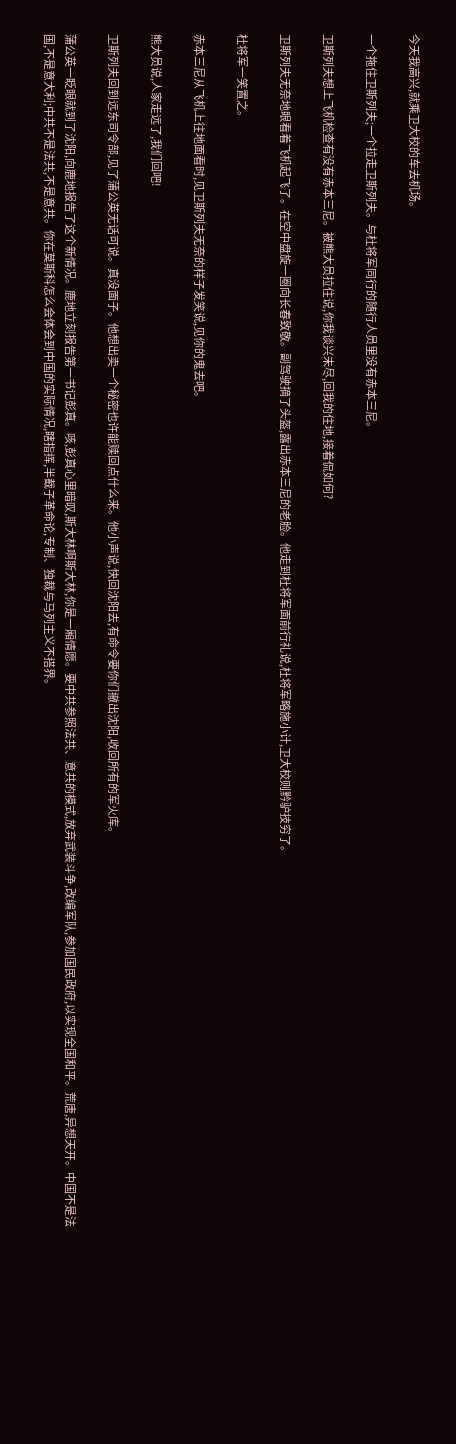今天我高兴,就乘卫大校的车去机场。

一个拖住卫斯列夫;一个拉走卫斯列夫。与杜将军同行的随行人员里没有赤本三尼。

卫斯列夫想上飞机检查有没有赤本三尼。被熊大员拉住说,你我谈兴未尽,回我的住地,接着侃如何?

卫斯列夫无奈地眼看着飞机起飞了。在空中盘旋一圈向长春致敬。副驾驶摘了头盔,露出赤本三尼的老脸。他走到杜将军面前行礼说,杜将军略施小计,卫大校则黔驴技穷了。

杜将军一笑置之。

赤本三尼从飞机上往地面看时,见卫斯列夫无奈的样子发笑说,见你的鬼去吧。

熊大员说,人家走远了,我们回吧!

卫斯列夫回到远东司令部,见了蒲公英无话可说。真没面子。他想出卖一个秘密也许能赎回点什么来。他小声说,快回沈阳去,有命令要你们撤出沈阳,收回所有的军火库。

蒲公英一眨眼就到了沈阳,向鹿地报告了这个新情况。鹿地立刻报告第一书记彭真。咳,彭真心里暗叹,斯大林啊斯大林,你是一厢情愿。要中共参照法共、意共的模式,放弃武装斗争,改编军队,参加国民政府,以实现全国和平。荒唐,异想天开。中国不是法国,不是意大利;中共不是法共,不是意共。你在莫斯科怎么会体会到中国的实际情况,瞎指挥,半截子革命论,专制、独裁与马列主义不搭界。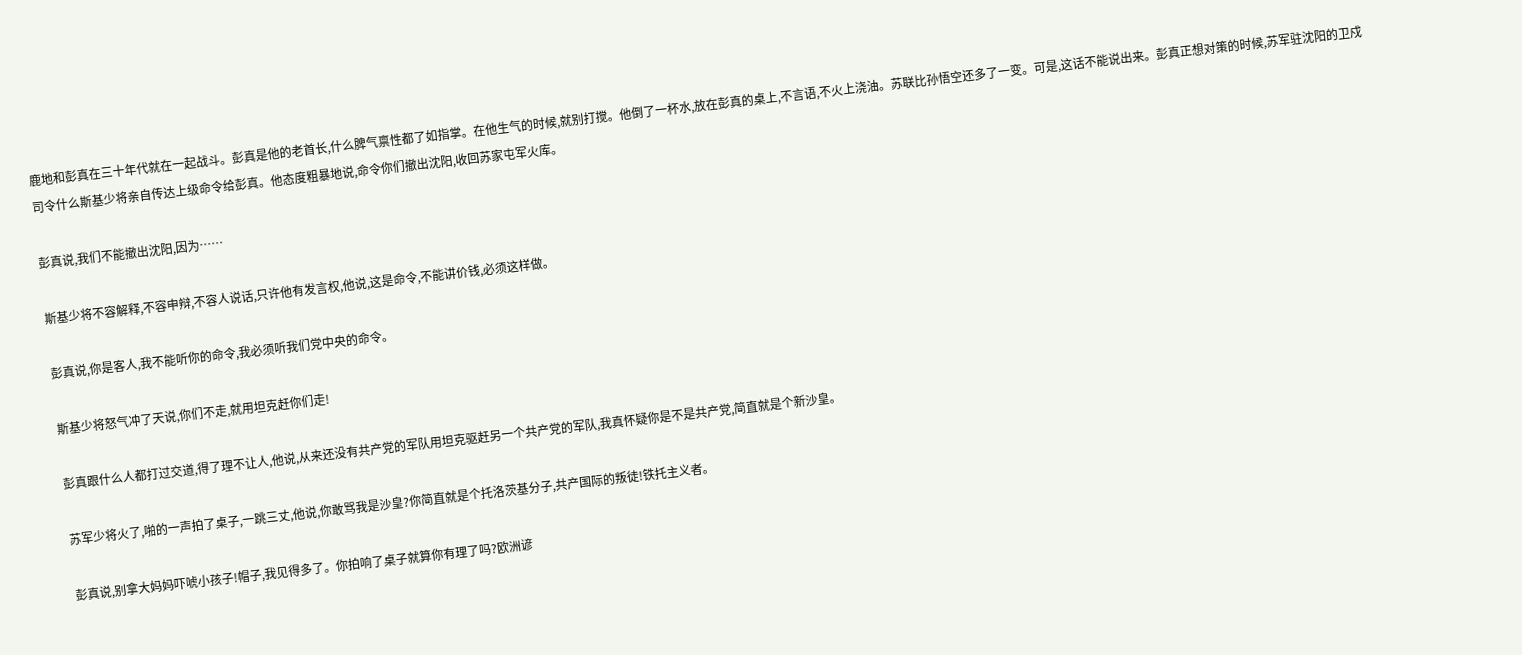鹿地和彭真在三十年代就在一起战斗。彭真是他的老首长,什么脾气禀性都了如指掌。在他生气的时候,就别打搅。他倒了一杯水,放在彭真的桌上,不言语,不火上浇油。苏联比孙悟空还多了一变。可是,这话不能说出来。彭真正想对策的时候,苏军驻沈阳的卫戍司令什么斯基少将亲自传达上级命令给彭真。他态度粗暴地说,命令你们撤出沈阳,收回苏家屯军火库。

彭真说,我们不能撤出沈阳,因为……

斯基少将不容解释,不容申辩,不容人说话,只许他有发言权,他说,这是命令,不能讲价钱,必须这样做。

彭真说,你是客人,我不能听你的命令,我必须听我们党中央的命令。

斯基少将怒气冲了天说,你们不走,就用坦克赶你们走!

彭真跟什么人都打过交道,得了理不让人,他说,从来还没有共产党的军队用坦克驱赶另一个共产党的军队,我真怀疑你是不是共产党,简直就是个新沙皇。

苏军少将火了,啪的一声拍了桌子,一跳三丈,他说,你敢骂我是沙皇?你简直就是个托洛茨基分子,共产国际的叛徒!铁托主义者。

彭真说,别拿大妈妈吓唬小孩子!帽子,我见得多了。你拍响了桌子就算你有理了吗?欧洲谚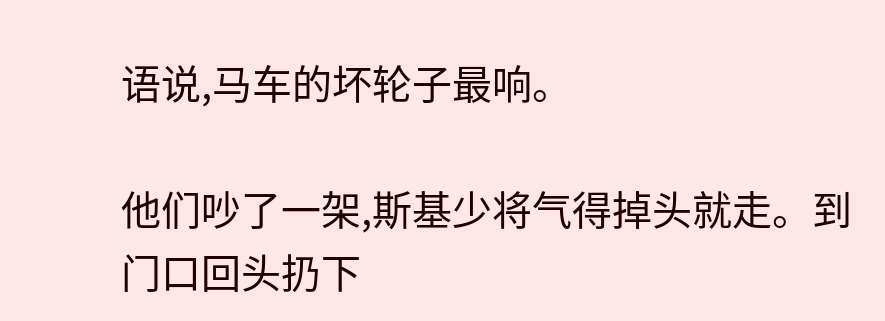语说,马车的坏轮子最响。

他们吵了一架,斯基少将气得掉头就走。到门口回头扔下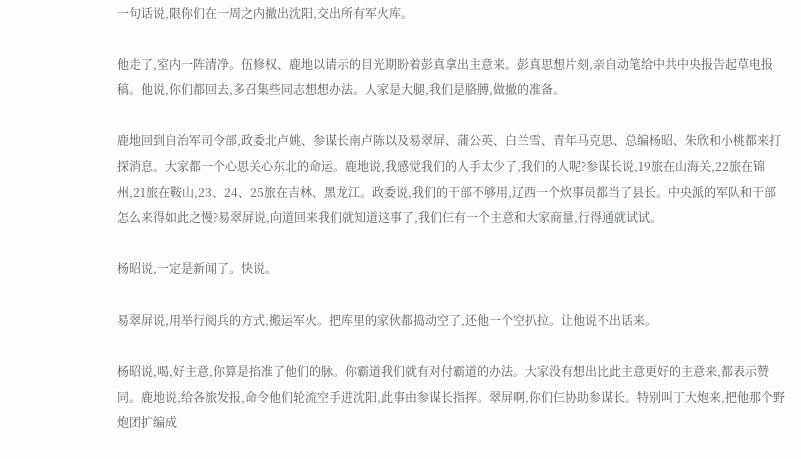一句话说,限你们在一周之内撤出沈阳,交出所有军火库。

他走了,室内一阵清净。伍修权、鹿地以请示的目光期盼着彭真拿出主意来。彭真思想片刻,亲自动笔给中共中央报告起草电报稿。他说,你们都回去,多召集些同志想想办法。人家是大腿,我们是胳膊,做撤的准备。

鹿地回到自治军司令部,政委北卢姚、参谋长南卢陈以及易翠屏、蒲公英、白兰雪、青年马克思、总编杨昭、朱欣和小桃都来打探消息。大家都一个心思关心东北的命运。鹿地说,我感觉我们的人手太少了,我们的人呢?参谋长说,19旅在山海关,22旅在锦州,21旅在鞍山,23、24、25旅在吉林、黑龙江。政委说,我们的干部不够用,辽西一个炊事员都当了县长。中央派的军队和干部怎么来得如此之慢?易翠屏说,向道回来我们就知道这事了,我们仨有一个主意和大家商量,行得通就试试。

杨昭说,一定是新闻了。快说。

易翠屏说,用举行阅兵的方式,搬运军火。把库里的家伙都捣动空了,还他一个空扒拉。让他说不出话来。

杨昭说,喝,好主意,你算是掐准了他们的脉。你霸道我们就有对付霸道的办法。大家没有想出比此主意更好的主意来,都表示赞同。鹿地说,给各旅发报,命令他们轮流空手进沈阳,此事由参谋长指挥。翠屏啊,你们仨协助参谋长。特别叫丁大炮来,把他那个野炮团扩编成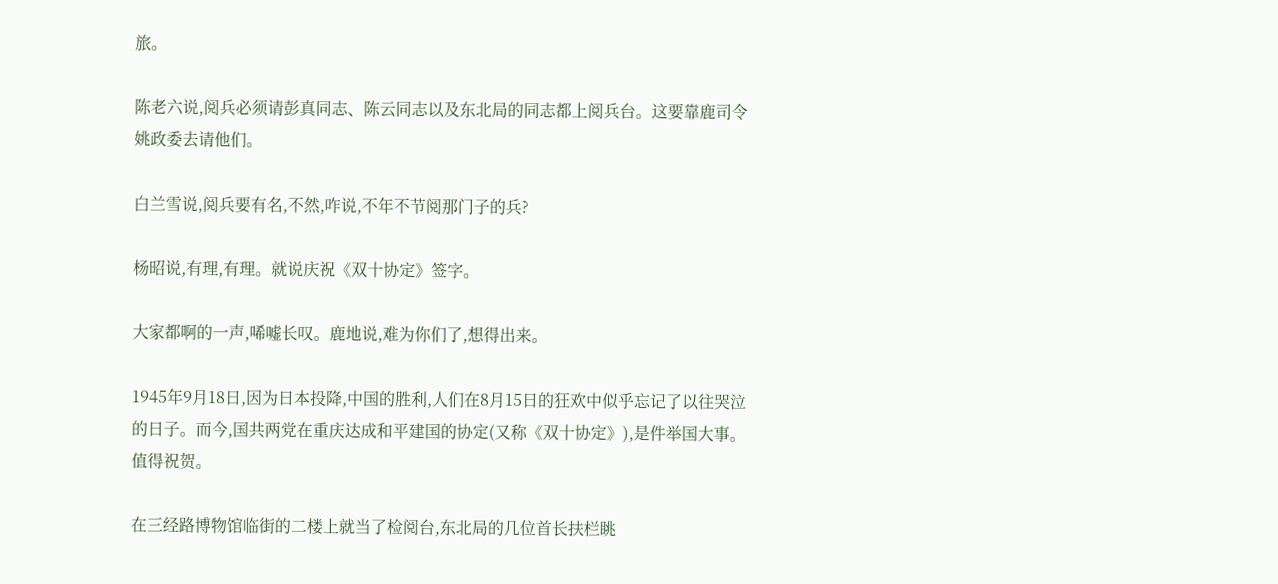旅。

陈老六说,阅兵必须请彭真同志、陈云同志以及东北局的同志都上阅兵台。这要靠鹿司令姚政委去请他们。

白兰雪说,阅兵要有名,不然,咋说,不年不节阅那门子的兵?

杨昭说,有理,有理。就说庆祝《双十协定》签字。

大家都啊的一声,唏嘘长叹。鹿地说,难为你们了,想得出来。

1945年9月18日,因为日本投降,中国的胜利,人们在8月15日的狂欢中似乎忘记了以往哭泣的日子。而今,国共两党在重庆达成和平建国的协定(又称《双十协定》),是件举国大事。值得祝贺。

在三经路博物馆临街的二楼上就当了检阅台,东北局的几位首长扶栏眺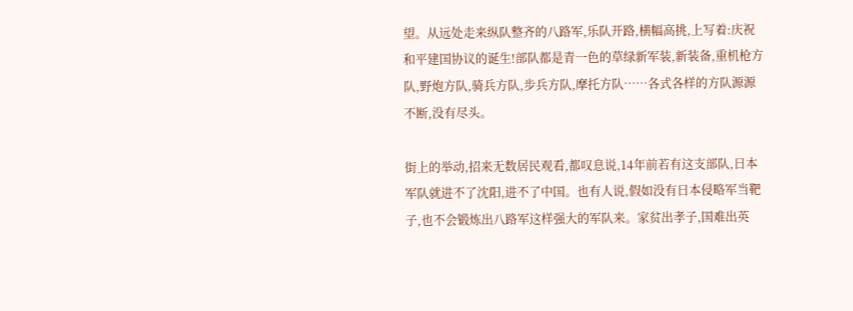望。从远处走来纵队整齐的八路军,乐队开路,横幅高挑,上写着:庆祝和平建国协议的诞生!部队都是青一色的草绿新军装,新装备,重机枪方队,野炮方队,骑兵方队,步兵方队,摩托方队……各式各样的方队源源不断,没有尽头。

街上的举动,招来无数居民观看,都叹息说,14年前若有这支部队,日本军队就进不了沈阳,进不了中国。也有人说,假如没有日本侵略军当靶子,也不会锻炼出八路军这样强大的军队来。家贫出孝子,国难出英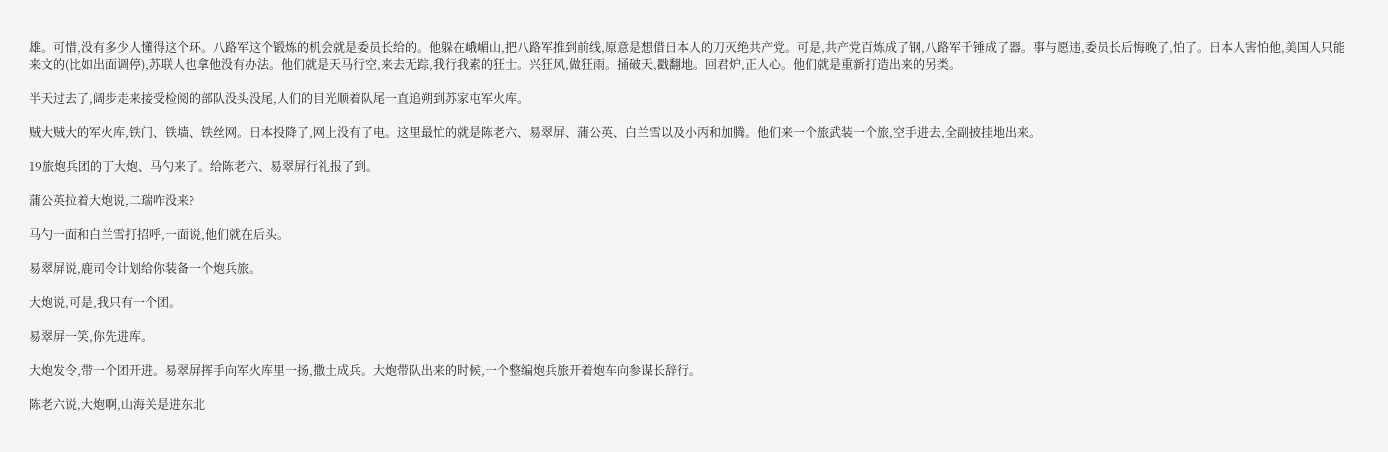雄。可惜,没有多少人懂得这个环。八路军这个锻炼的机会就是委员长给的。他躲在峨嵋山,把八路军推到前线,原意是想借日本人的刀灭绝共产党。可是,共产党百炼成了钢,八路军千锤成了器。事与愿违,委员长后悔晚了,怕了。日本人害怕他,美国人只能来文的(比如出面调停),苏联人也拿他没有办法。他们就是天马行空,来去无踪,我行我素的狂士。兴狂风,做狂雨。捅破天,戳翻地。回君炉,正人心。他们就是重新打造出来的另类。

半天过去了,阔步走来接受检阅的部队没头没尾,人们的目光顺着队尾一直追朔到苏家屯军火库。

贼大贼大的军火库,铁门、铁墙、铁丝网。日本投降了,网上没有了电。这里最忙的就是陈老六、易翠屏、蒲公英、白兰雪以及小丙和加腾。他们来一个旅武装一个旅,空手进去,全副披挂地出来。

19旅炮兵团的丁大炮、马勺来了。给陈老六、易翠屏行礼报了到。

蒲公英拉着大炮说,二瑞咋没来?

马勺一面和白兰雪打招呼,一面说,他们就在后头。

易翠屏说,鹿司令计划给你装备一个炮兵旅。

大炮说,可是,我只有一个团。

易翠屏一笑,你先进库。

大炮发令,带一个团开进。易翠屏挥手向军火库里一扬,撒土成兵。大炮带队出来的时候,一个整编炮兵旅开着炮车向参谋长辞行。

陈老六说,大炮啊,山海关是进东北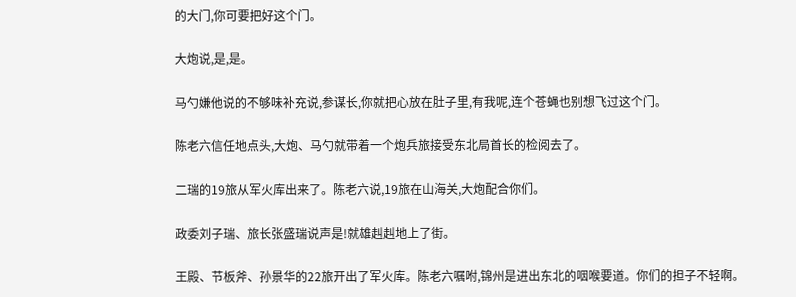的大门,你可要把好这个门。

大炮说,是,是。

马勺嫌他说的不够味补充说,参谋长,你就把心放在肚子里,有我呢,连个苍蝇也别想飞过这个门。

陈老六信任地点头,大炮、马勺就带着一个炮兵旅接受东北局首长的检阅去了。

二瑞的19旅从军火库出来了。陈老六说,19旅在山海关,大炮配合你们。

政委刘子瑞、旅长张盛瑞说声是!就雄赳赳地上了街。

王殿、节板斧、孙景华的22旅开出了军火库。陈老六嘱咐,锦州是进出东北的咽喉要道。你们的担子不轻啊。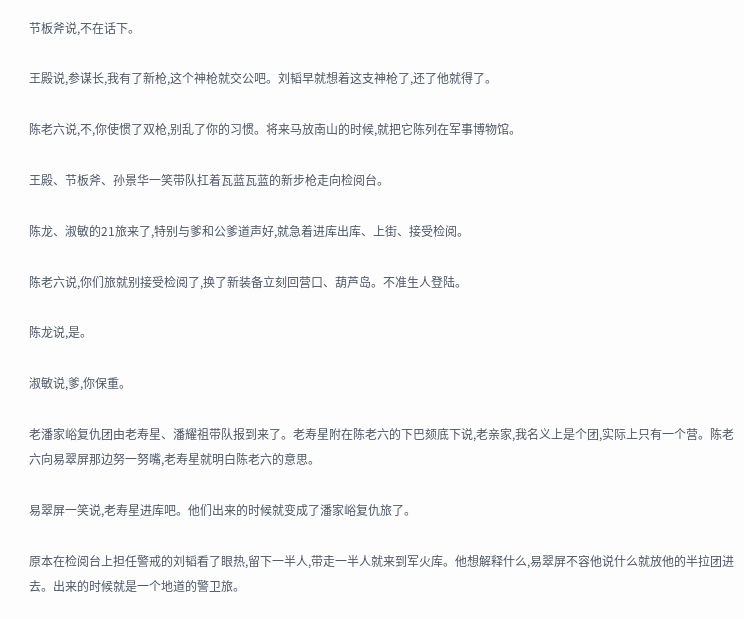节板斧说,不在话下。

王殿说,参谋长,我有了新枪,这个神枪就交公吧。刘韬早就想着这支神枪了,还了他就得了。

陈老六说,不,你使惯了双枪,别乱了你的习惯。将来马放南山的时候,就把它陈列在军事博物馆。

王殿、节板斧、孙景华一笑带队扛着瓦蓝瓦蓝的新步枪走向检阅台。

陈龙、淑敏的21旅来了,特别与爹和公爹道声好,就急着进库出库、上街、接受检阅。

陈老六说,你们旅就别接受检阅了,换了新装备立刻回营口、葫芦岛。不准生人登陆。

陈龙说,是。

淑敏说,爹,你保重。

老潘家峪复仇团由老寿星、潘耀祖带队报到来了。老寿星附在陈老六的下巴颏底下说,老亲家,我名义上是个团,实际上只有一个营。陈老六向易翠屏那边努一努嘴,老寿星就明白陈老六的意思。

易翠屏一笑说,老寿星进库吧。他们出来的时候就变成了潘家峪复仇旅了。

原本在检阅台上担任警戒的刘韬看了眼热,留下一半人,带走一半人就来到军火库。他想解释什么,易翠屏不容他说什么就放他的半拉团进去。出来的时候就是一个地道的警卫旅。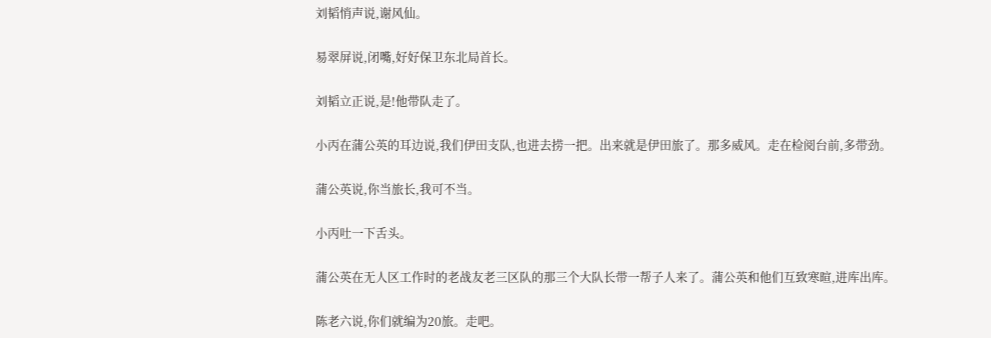刘韬悄声说,谢风仙。

易翠屏说,闭嘴,好好保卫东北局首长。

刘韬立正说,是!他带队走了。

小丙在蒲公英的耳边说,我们伊田支队,也进去捞一把。出来就是伊田旅了。那多威风。走在检阅台前,多带劲。

蒲公英说,你当旅长,我可不当。

小丙吐一下舌头。

蒲公英在无人区工作时的老战友老三区队的那三个大队长带一帮子人来了。蒲公英和他们互致寒暄,进库出库。

陈老六说,你们就编为20旅。走吧。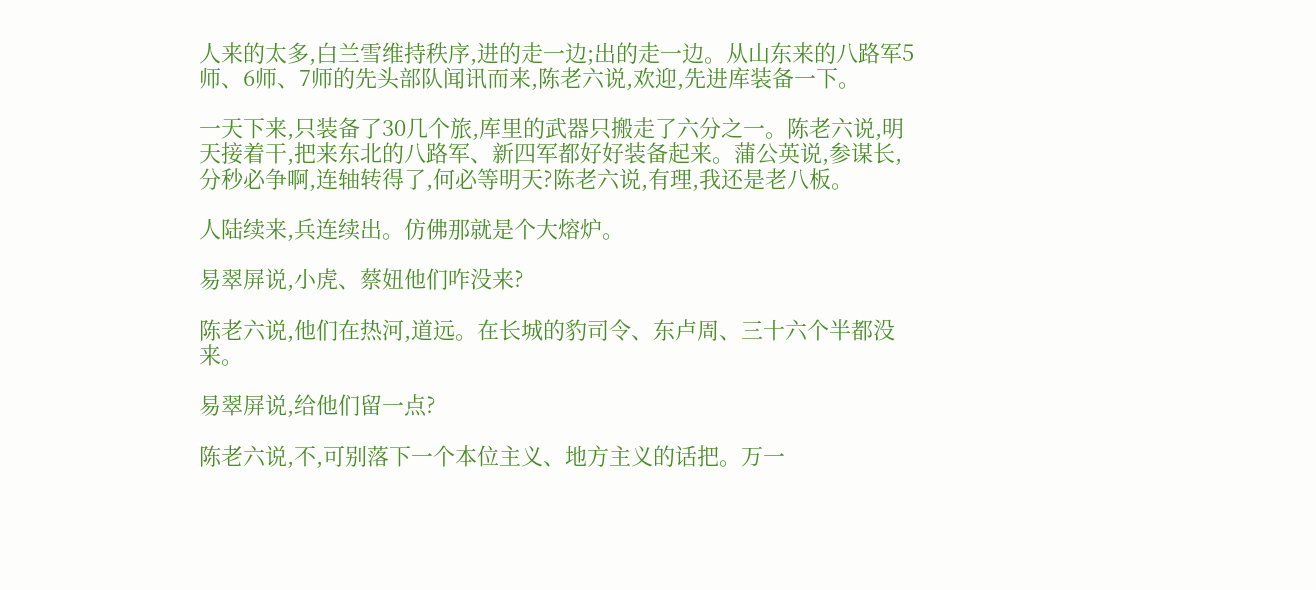人来的太多,白兰雪维持秩序,进的走一边;出的走一边。从山东来的八路军5师、6师、7师的先头部队闻讯而来,陈老六说,欢迎,先进库装备一下。

一天下来,只装备了30几个旅,库里的武器只搬走了六分之一。陈老六说,明天接着干,把来东北的八路军、新四军都好好装备起来。蒲公英说,参谋长,分秒必争啊,连轴转得了,何必等明天?陈老六说,有理,我还是老八板。

人陆续来,兵连续出。仿佛那就是个大熔炉。

易翠屏说,小虎、蔡妞他们咋没来?

陈老六说,他们在热河,道远。在长城的豹司令、东卢周、三十六个半都没来。

易翠屏说,给他们留一点?

陈老六说,不,可别落下一个本位主义、地方主义的话把。万一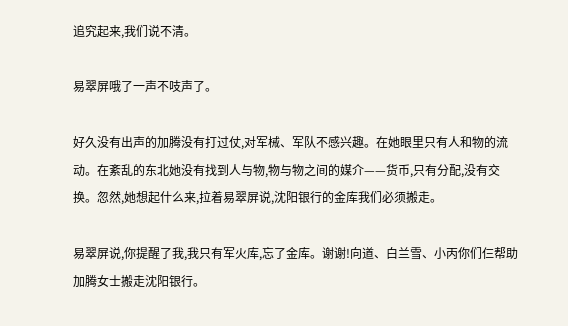追究起来,我们说不清。

易翠屏哦了一声不吱声了。

好久没有出声的加腾没有打过仗,对军械、军队不感兴趣。在她眼里只有人和物的流动。在紊乱的东北她没有找到人与物,物与物之间的媒介——货币,只有分配,没有交换。忽然,她想起什么来,拉着易翠屏说,沈阳银行的金库我们必须搬走。

易翠屏说,你提醒了我,我只有军火库,忘了金库。谢谢!向道、白兰雪、小丙你们仨帮助加腾女士搬走沈阳银行。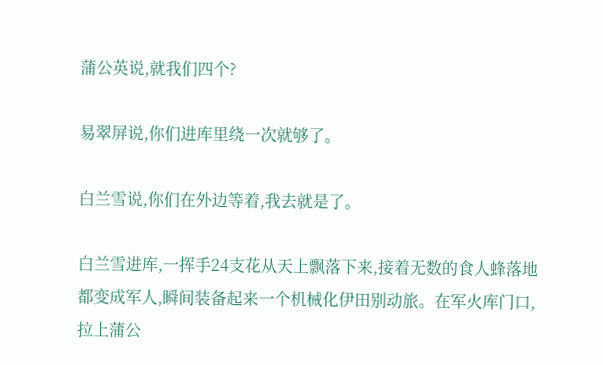蒲公英说,就我们四个?

易翠屏说,你们进库里绕一次就够了。

白兰雪说,你们在外边等着,我去就是了。

白兰雪进库,一挥手24支花从天上飘落下来,接着无数的食人蜂落地都变成军人,瞬间装备起来一个机械化伊田别动旅。在军火库门口,拉上蒲公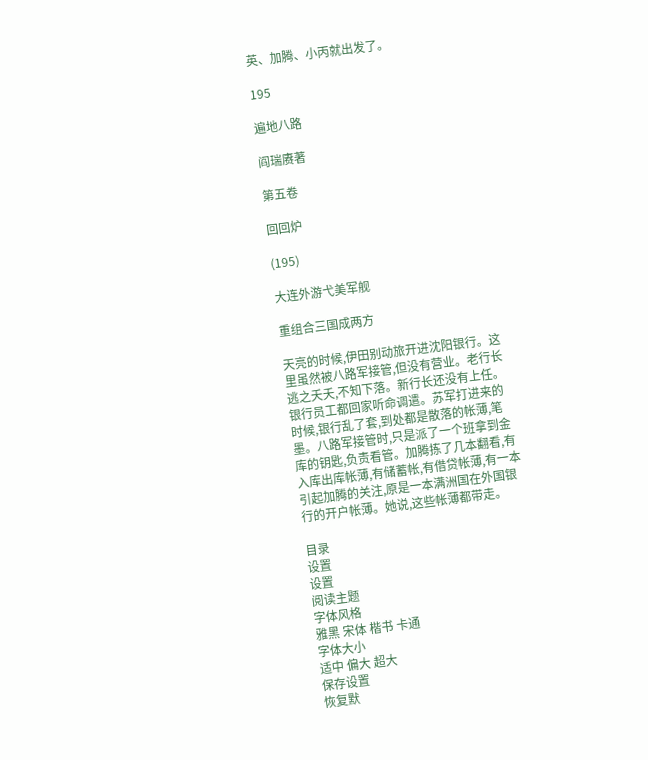英、加腾、小丙就出发了。

195

遍地八路

阎瑞赓著

第五卷

回回炉

(195)

大连外游弋美军舰

重组合三国成两方

天亮的时候,伊田别动旅开进沈阳银行。这里虽然被八路军接管,但没有营业。老行长逃之夭夭,不知下落。新行长还没有上任。银行员工都回家听命调遣。苏军打进来的时候,银行乱了套,到处都是散落的帐薄,笔墨。八路军接管时,只是派了一个班拿到金库的钥匙,负责看管。加腾拣了几本翻看,有入库出库帐薄,有储蓄帐,有借贷帐薄,有一本引起加腾的关注,原是一本满洲国在外国银行的开户帐薄。她说,这些帐薄都带走。

目录
设置
设置
阅读主题
字体风格
雅黑 宋体 楷书 卡通
字体大小
适中 偏大 超大
保存设置
恢复默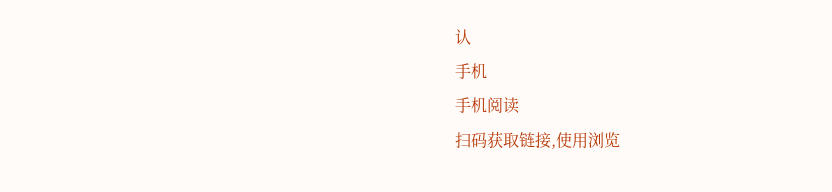认
手机
手机阅读
扫码获取链接,使用浏览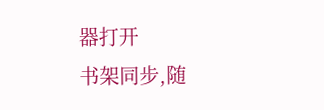器打开
书架同步,随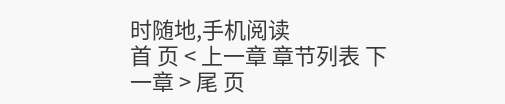时随地,手机阅读
首 页 < 上一章 章节列表 下一章 > 尾 页